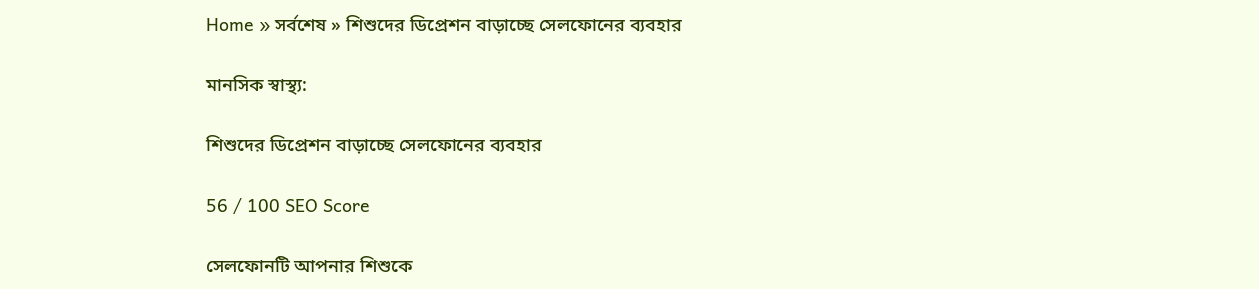Home » সর্বশেষ » শিশুদের ডিপ্রেশন বাড়াচ্ছে সেলফোনের ব্যবহার

মানসিক স্বাস্থ্য:

শিশুদের ডিপ্রেশন বাড়াচ্ছে সেলফোনের ব্যবহার

56 / 100 SEO Score

সেলফোনটি আপনার শিশুকে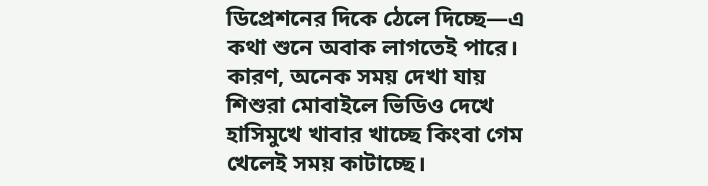ডিপ্রেশনের দিকে ঠেলে দিচ্ছে—এ কথা শুনে অবাক লাগতেই পারে। কারণ, অনেক সময় দেখা যায় শিশুরা মোবাইলে ভিডিও দেখে হাসিমুখে খাবার খাচ্ছে কিংবা গেম খেলেই সময় কাটাচ্ছে।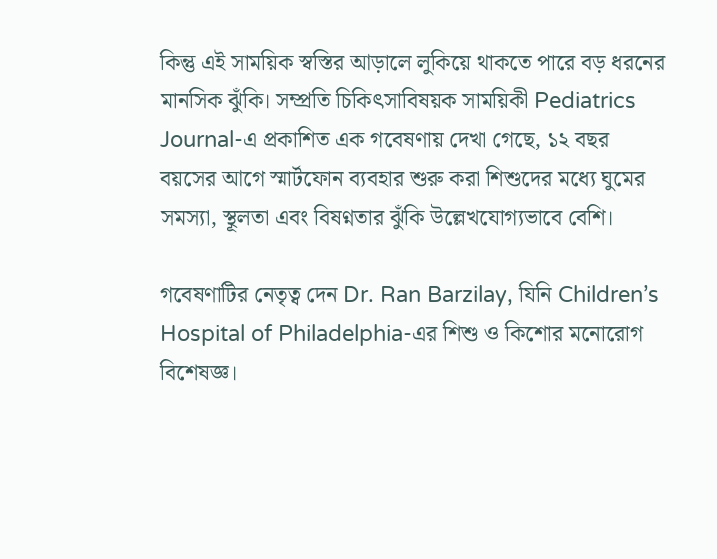কিন্তু এই সাময়িক স্বস্তির আড়ালে লুকিয়ে থাকতে পারে বড় ধরনের মানসিক ঝুঁকি। সম্প্রতি চিকিৎসাবিষয়ক সাময়িকী Pediatrics Journal-এ প্রকাশিত এক গবেষণায় দেখা গেছে, ১২ বছর বয়সের আগে স্মার্টফোন ব্যবহার শুরু করা শিশুদের মধ্যে ঘুমের সমস্যা, স্থূলতা এবং বিষণ্নতার ঝুঁকি উল্লেখযোগ্যভাবে বেশি।

গবেষণাটির নেতৃত্ব দেন Dr. Ran Barzilay, যিনি Children’s Hospital of Philadelphia-এর শিশু ও কিশোর মনোরোগ বিশেষজ্ঞ।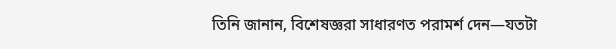তিনি জানান, বিশেষজ্ঞরা সাধারণত পরামর্শ দেন—যতটা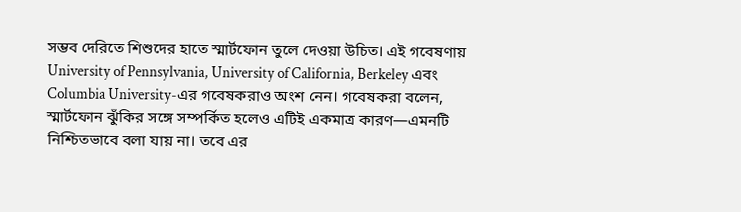সম্ভব দেরিতে শিশুদের হাতে স্মার্টফোন তুলে দেওয়া উচিত। এই গবেষণায় University of Pennsylvania, University of California, Berkeley এবং Columbia University-এর গবেষকরাও অংশ নেন। গবেষকরা বলেন, স্মার্টফোন ঝুঁকির সঙ্গে সম্পর্কিত হলেও এটিই একমাত্র কারণ—এমনটি নিশ্চিতভাবে বলা যায় না। তবে এর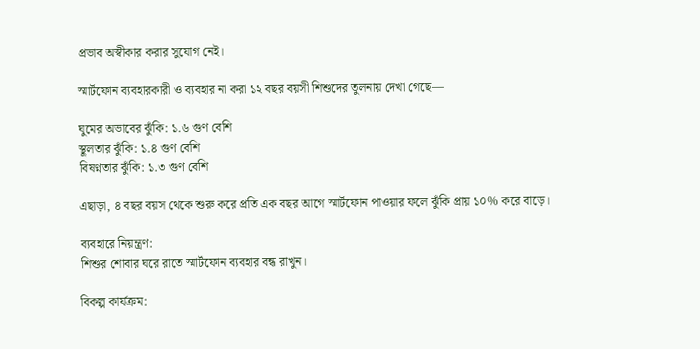প্রভাব অস্বীকার করার সুযোগ নেই।

স্মার্টফোন ব্যবহারকারী ও ব্যবহার না করা ১২ বছর বয়সী শিশুদের তুলনায় দেখা গেছে—

ঘুমের অভাবের ঝুঁকি: ১.৬ গুণ বেশি
স্থূলতার ঝুঁকি: ১.৪ গুণ বেশি
বিষণ্নতার ঝুঁকি: ১.৩ গুণ বেশি

এছাড়া, ৪ বছর বয়স থেকে শুরু করে প্রতি এক বছর আগে স্মার্টফোন পাওয়ার ফলে ঝুঁকি প্রায় ১০% করে বাড়ে।

ব্যবহারে নিয়ন্ত্রণ:
শিশুর শোবার ঘরে রাতে স্মার্টফোন ব্যবহার বন্ধ রাখুন।

বিকল্প কার্যক্রম: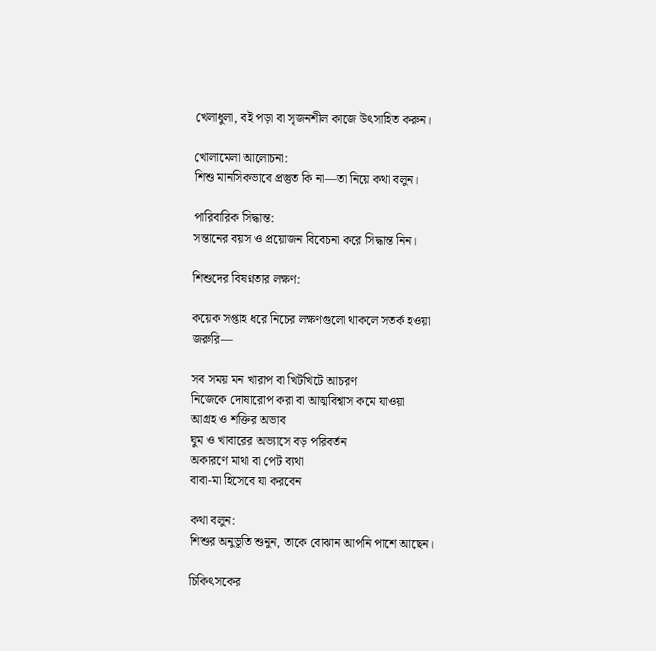খেলাধুলা, বই পড়া বা সৃজনশীল কাজে উৎসাহিত করুন।

খোলামেলা আলোচনা:
শিশু মানসিকভাবে প্রস্তুত কি না—তা নিয়ে কথা বলুন।

পারিবারিক সিদ্ধান্ত:
সন্তানের বয়স ও প্রয়োজন বিবেচনা করে সিদ্ধান্ত নিন।

শিশুদের বিষণ্নতার লক্ষণ:

কয়েক সপ্তাহ ধরে নিচের লক্ষণগুলো থাকলে সতর্ক হওয়া জরুরি—

সব সময় মন খারাপ বা খিটখিটে আচরণ
নিজেকে দোষারোপ করা বা আত্মবিশ্বাস কমে যাওয়া
আগ্রহ ও শক্তির অভাব
ঘুম ও খাবারের অভ্যাসে বড় পরিবর্তন
অকারণে মাথা বা পেট ব্যথা
বাবা-মা হিসেবে যা করবেন

কথা বলুন:
শিশুর অনুভূতি শুনুন, তাকে বোঝান আপনি পাশে আছেন।

চিকিৎসকের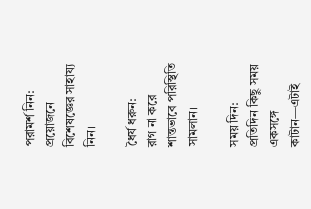পরামর্শ নিন:
প্রয়োজনে বিশেষজ্ঞের সাহায্য নিন।

ধৈর্য ধরুন:
রাগ না করে শান্তভাবে পরিস্থিতি সামলান।

সময় দিন:
প্রতিদিন কিছু সময় একসঙ্গে কাটান—এটাই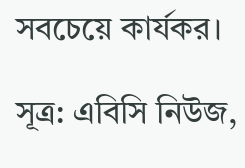সবচেয়ে কার্যকর।

সূত্র: এবিসি নিউজ,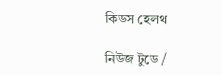কিডস হেলথ

নিউজ টুডে /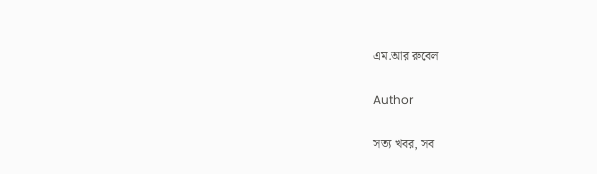এম.আর রুবেল

Author

সত্য খবর, সব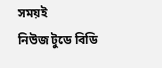সময়ই
নিউজ টুডে বিডি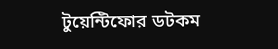টুয়েন্টিফোর ডটকম